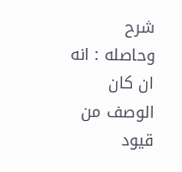شرح
وحاصله : انه ان كان الوصف من قيود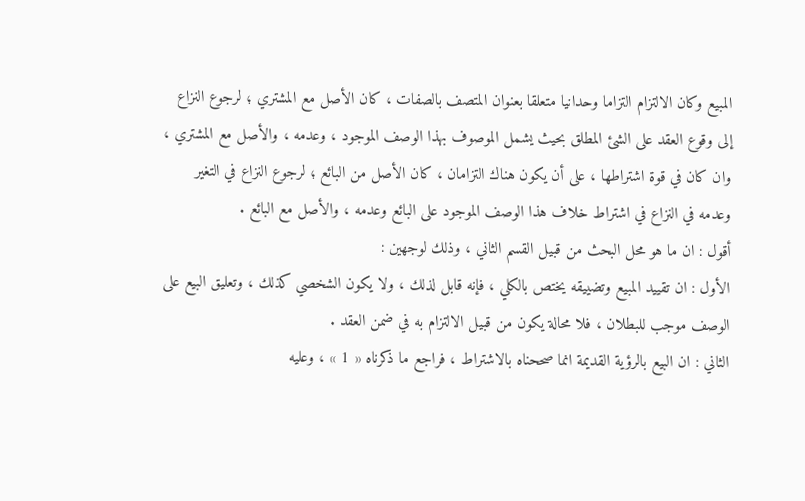المبيع وكان الالتزام التزاما وحدانيا متعلقا بعنوان المتصف بالصفات ، كان الأصل مع المشتري ؛ لرجوع النزاع إلى وقوع العقد على الشئ المطلق بحيث يشمل الموصوف بهذا الوصف الموجود ، وعدمه ، والأصل مع المشتري ، وان كان في قوة اشتراطها ، على أن يكون هناك التزامان ، كان الأصل من البائع ؛ لرجوع النزاع في التغير وعدمه في النزاع في اشتراط خلاف هذا الوصف الموجود على البائع وعدمه ، والأصل مع البائع .
أقول : ان ما هو محل البحث من قبيل القسم الثاني ، وذلك لوجهين :
الأول : ان تقييد المبيع وتضييقه يختص بالكلي ، فإنه قابل لذلك ، ولا يكون الشخصي كذلك ، وتعليق البيع على الوصف موجب للبطلان ، فلا محالة يكون من قبيل الالتزام به في ضمن العقد .
الثاني : ان البيع بالرؤية القديمة انما صححناه بالاشتراط ، فراجع ما ذكرناه « 1 » ، وعليه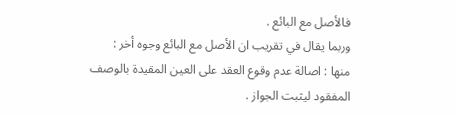فالأصل مع البائع .
وربما يقال في تقريب ان الأصل مع البائع وجوه أخر :
منها : اصالة عدم وقوع العقد على العين المقيدة بالوصف المفقود ليثبت الجواز .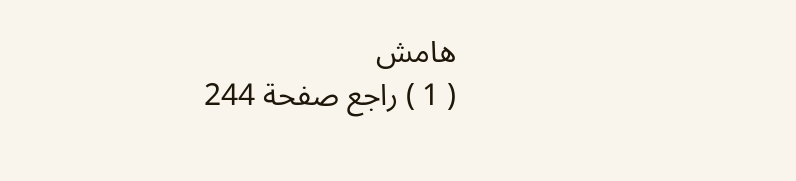هامش
( 1 ) راجع صفحة 244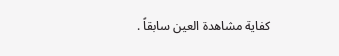كفاية مشاهدة العين سابقاً .